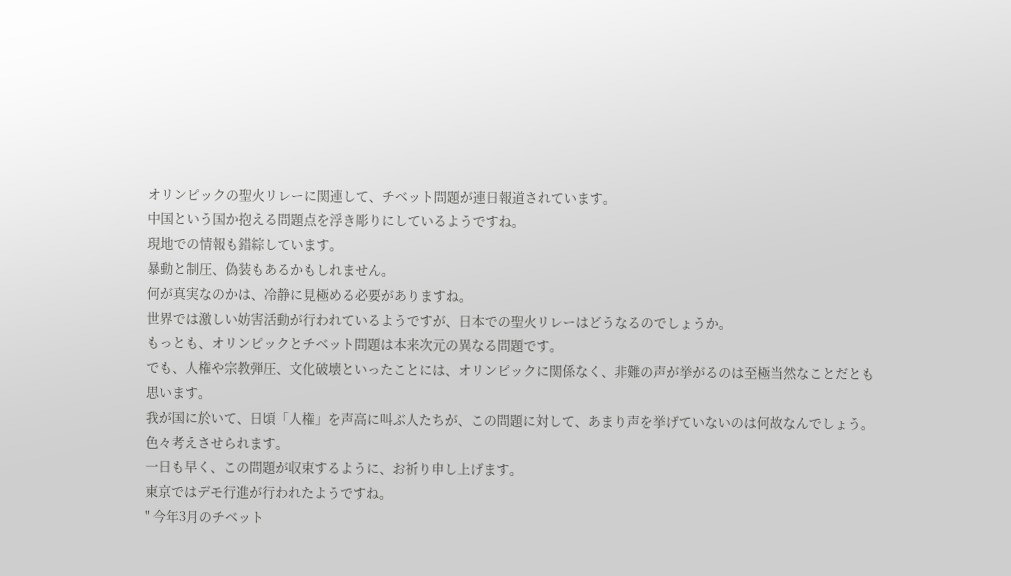オリンピックの聖火リレーに関連して、チベット問題が連日報道されています。
中国という国か抱える問題点を浮き彫りにしているようですね。
現地での情報も錯綜しています。
暴動と制圧、偽装もあるかもしれません。
何が真実なのかは、冷静に見極める必要がありますね。
世界では激しい妨害活動が行われているようですが、日本での聖火リレーはどうなるのでしょうか。
もっとも、オリンピックとチベット問題は本来次元の異なる問題です。
でも、人権や宗教弾圧、文化破壊といったことには、オリンピックに関係なく、非難の声が挙がるのは至極当然なことだとも思います。
我が国に於いて、日頃「人権」を声高に叫ぶ人たちが、この問題に対して、あまり声を挙げていないのは何故なんでしょう。
色々考えさせられます。
一日も早く、この問題が収束するように、お祈り申し上げます。
東京ではデモ行進が行われたようですね。
" 今年3月のチベット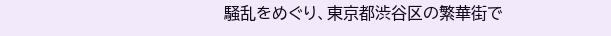騒乱をめぐり、東京都渋谷区の繁華街で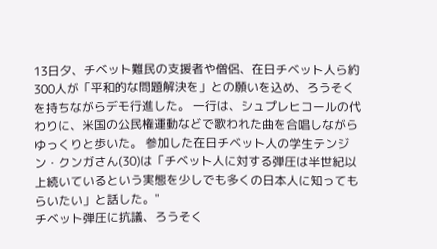13日夕、チベット難民の支援者や僧侶、在日チベット人ら約300人が「平和的な問題解決を」との願いを込め、ろうそくを持ちながらデモ行進した。 一行は、シュプレヒコールの代わりに、米国の公民権運動などで歌われた曲を合唱しながらゆっくりと歩いた。 参加した在日チベット人の学生テンジン・クンガさん(30)は「チベット人に対する弾圧は半世紀以上続いているという実態を少しでも多くの日本人に知ってもらいたい」と話した。"
チベット弾圧に抗議、ろうそく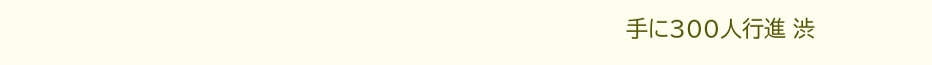手に300人行進 渋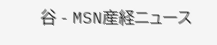谷 - MSN産経ニュース